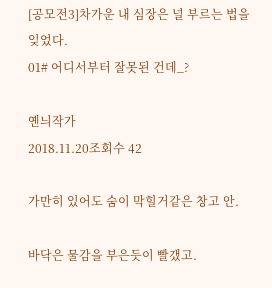[공모전3]차가운 내 심장은 널 부르는 법을 잊었다.
01# 어디서부터 잘못된 건데_?

옌늬작가
2018.11.20조회수 42

가만히 있어도 숨이 막힐거같은 창고 안.

바닥은 물감을 부은듯이 빨갰고.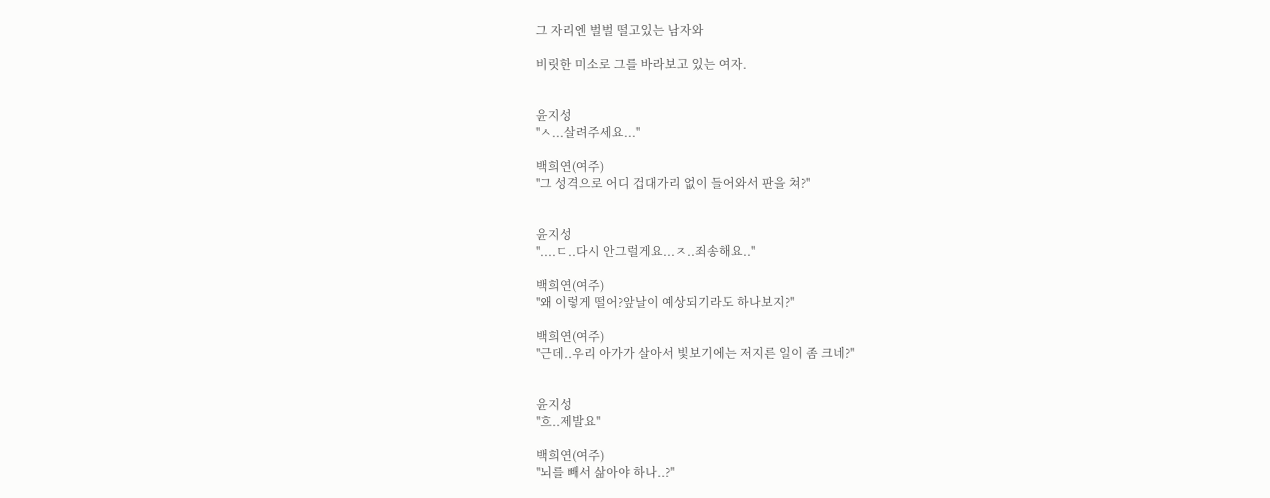그 자리엔 벌벌 떨고있는 남자와

비릿한 미소로 그를 바라보고 있는 여자.


윤지성
''ㅅ...살려주세요...''

백희연(여주)
''그 성격으로 어디 겁대가리 없이 들어와서 판을 쳐?''


윤지성
''....ㄷ..다시 안그럴게요...ㅈ..죄송해요..''

백희연(여주)
''왜 이렇게 떨어?앞날이 예상되기라도 하나보지?''

백희연(여주)
''근데..우리 아가가 살아서 빛보기에는 저지른 일이 좀 크네?''


윤지성
''흐..제발요''

백희연(여주)
''뇌를 빼서 삶아야 하나..?''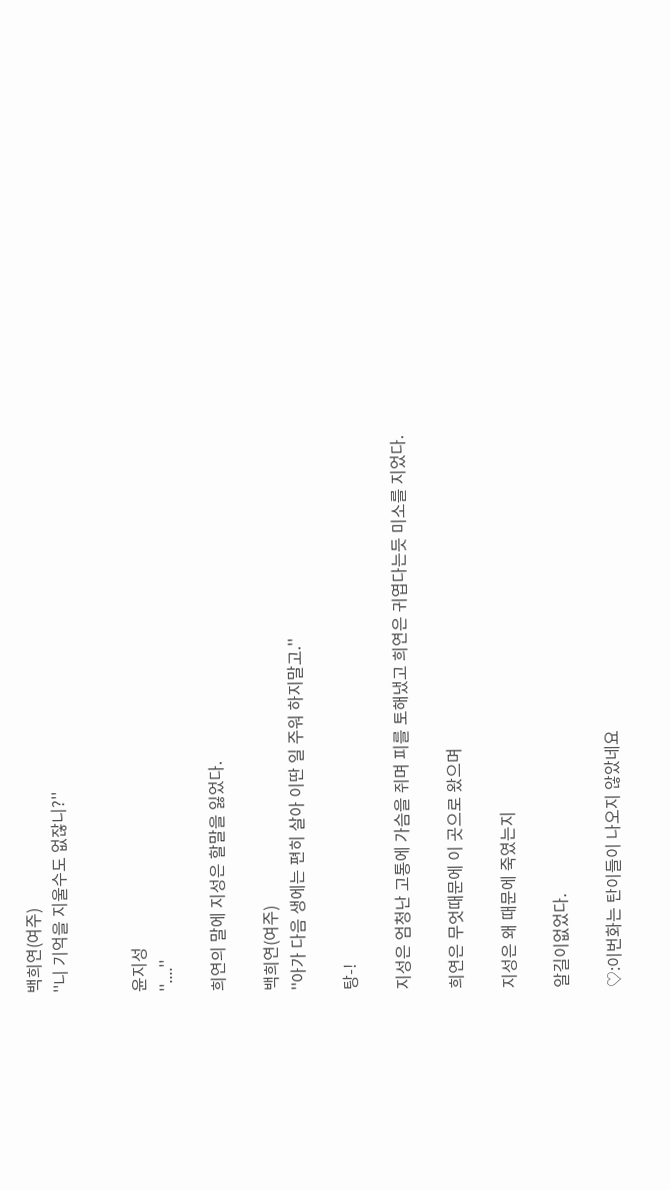백희연(여주)
''니 기억을 지울수도 없잖니?''


윤지성
''....''

희연의 말에 지성은 할말을 잃었다.

백희연(여주)
''아가 다음 생에는 편히 살아 이딴 일 주워 하지말고.''

탕-!

지성은 엄청난 고통에 가슴을 쥐며 피를 토해냈고 희연은 귀엽다는듯 미소를 지었다.

희연은 무엇때문에 이 곳으로 왔으며

지성은 왜 때문에 죽였는지

알길이없었다.

♡:이번화는 탄이들이 나오지 않았네요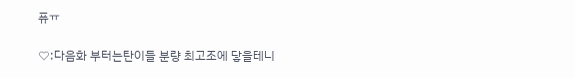퓨ㅠ

♡:다음화 부터는탄이들 분량 최고조에 닿을테니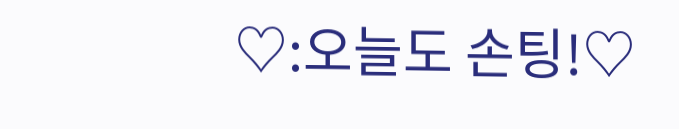♡:오늘도 손팅!♡